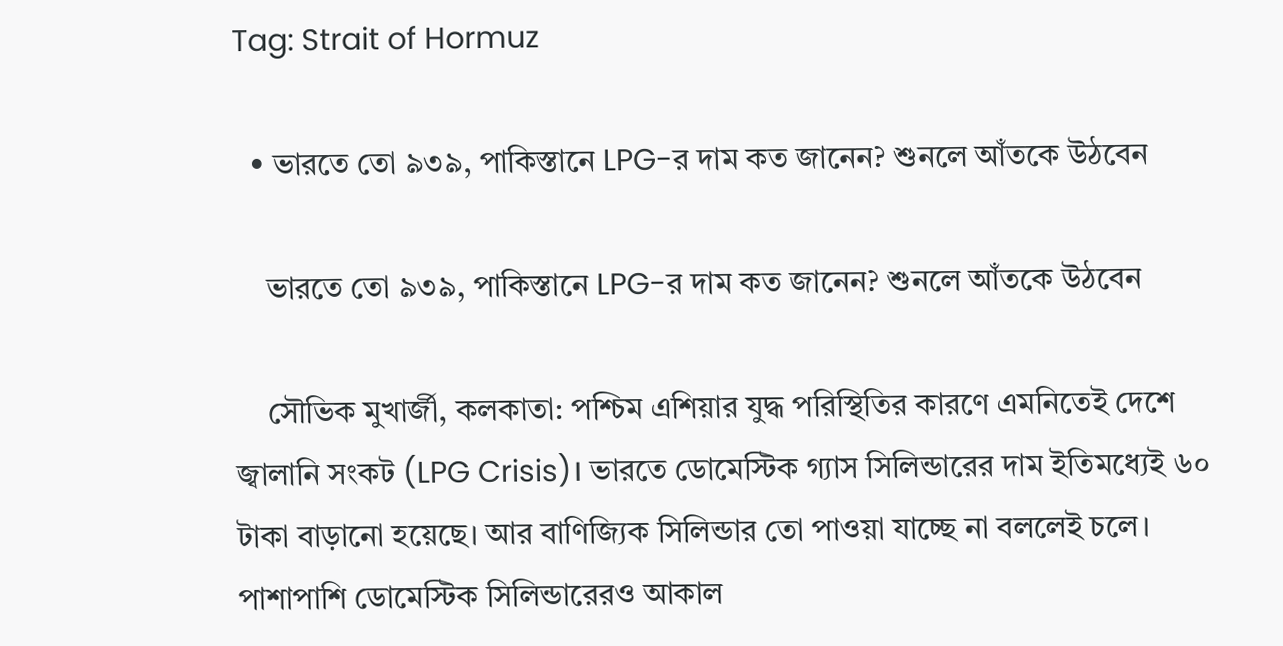Tag: Strait of Hormuz

  • ভারতে তো ৯৩৯, পাকিস্তানে LPG-র দাম কত জানেন? শুনলে আঁতকে উঠবেন

    ভারতে তো ৯৩৯, পাকিস্তানে LPG-র দাম কত জানেন? শুনলে আঁতকে উঠবেন

    সৌভিক মুখার্জী, কলকাতা: পশ্চিম এশিয়ার যুদ্ধ পরিস্থিতির কারণে এমনিতেই দেশে জ্বালানি সংকট (LPG Crisis)। ভারতে ডোমেস্টিক গ্যাস সিলিন্ডারের দাম ইতিমধ্যেই ৬০ টাকা বাড়ানো হয়েছে। আর বাণিজ্যিক সিলিন্ডার তো পাওয়া যাচ্ছে না বললেই চলে। পাশাপাশি ডোমেস্টিক সিলিন্ডারেরও আকাল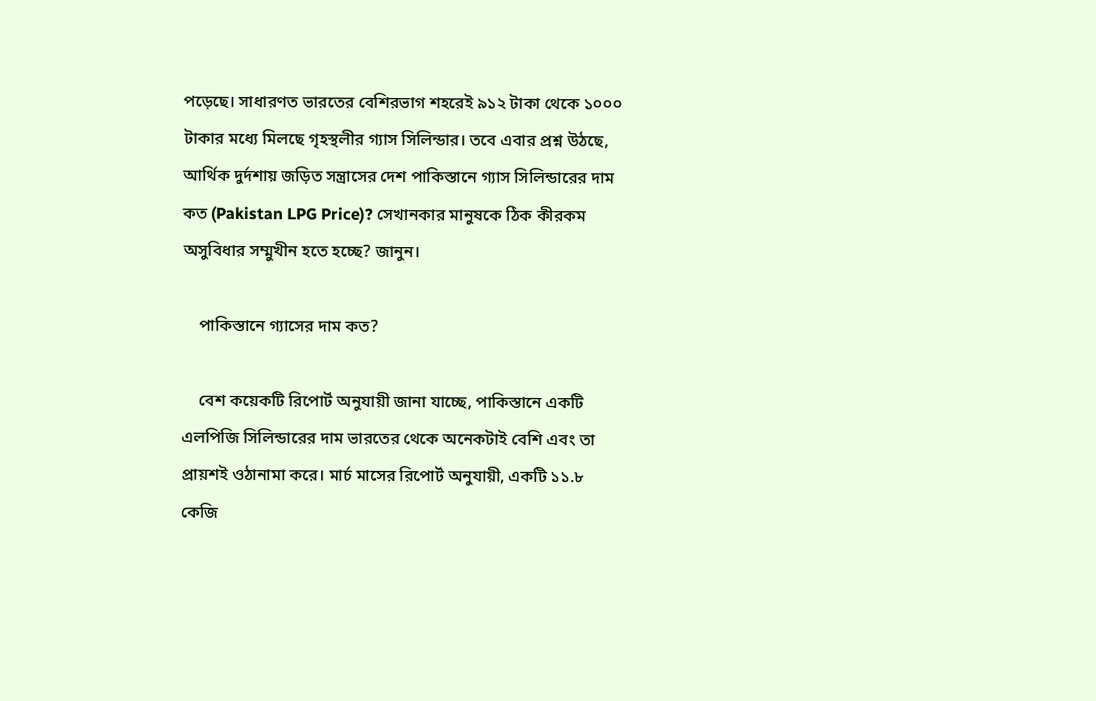পড়েছে। সাধারণত ভারতের বেশিরভাগ শহরেই ৯১২ টাকা থেকে ১০০০ টাকার মধ্যে মিলছে গৃহস্থলীর গ্যাস সিলিন্ডার। তবে এবার প্রশ্ন উঠছে, আর্থিক দুর্দশায় জড়িত সন্ত্রাসের দেশ পাকিস্তানে গ্যাস সিলিন্ডারের দাম কত (Pakistan LPG Price)? সেখানকার মানুষকে ঠিক কীরকম অসুবিধার সম্মুখীন হতে হচ্ছে? জানুন।

    পাকিস্তানে গ্যাসের দাম কত?

    বেশ কয়েকটি রিপোর্ট অনুযায়ী জানা যাচ্ছে, পাকিস্তানে একটি এলপিজি সিলিন্ডারের দাম ভারতের থেকে অনেকটাই বেশি এবং তা প্রায়শই ওঠানামা করে। মার্চ মাসের রিপোর্ট অনুযায়ী, একটি ১১.৮ কেজি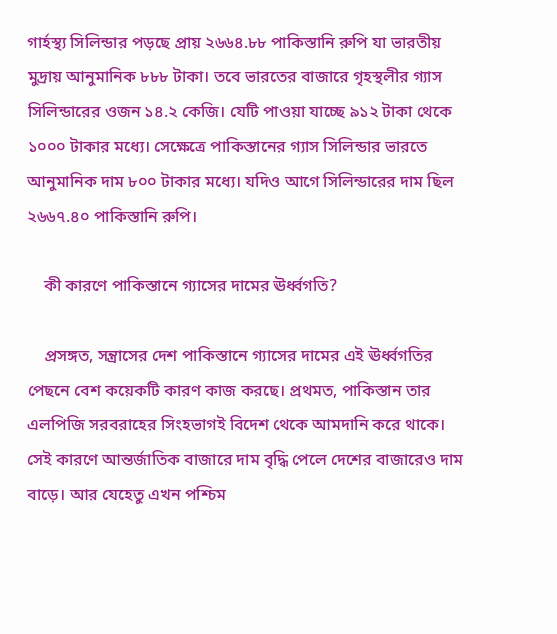গার্হস্থ্য সিলিন্ডার পড়ছে প্রায় ২৬৬৪.৮৮ পাকিস্তানি রুপি যা ভারতীয় মুদ্রায় আনুমানিক ৮৮৮ টাকা। তবে ভারতের বাজারে গৃহস্থলীর গ্যাস সিলিন্ডারের ওজন ১৪.২ কেজি। যেটি পাওয়া যাচ্ছে ৯১২ টাকা থেকে ১০০০ টাকার মধ্যে। সেক্ষেত্রে পাকিস্তানের গ্যাস সিলিন্ডার ভারতে আনুমানিক দাম ৮০০ টাকার মধ্যে। যদিও আগে সিলিন্ডারের দাম ছিল ২৬৬৭.৪০ পাকিস্তানি রুপি।

    কী কারণে পাকিস্তানে গ্যাসের দামের ঊর্ধ্বগতি?

    প্রসঙ্গত, সন্ত্রাসের দেশ পাকিস্তানে গ্যাসের দামের এই ঊর্ধ্বগতির পেছনে বেশ কয়েকটি কারণ কাজ করছে। প্রথমত, পাকিস্তান তার এলপিজি সরবরাহের সিংহভাগই বিদেশ থেকে আমদানি করে থাকে। সেই কারণে আন্তর্জাতিক বাজারে দাম বৃদ্ধি পেলে দেশের বাজারেও দাম বাড়ে। আর যেহেতু এখন পশ্চিম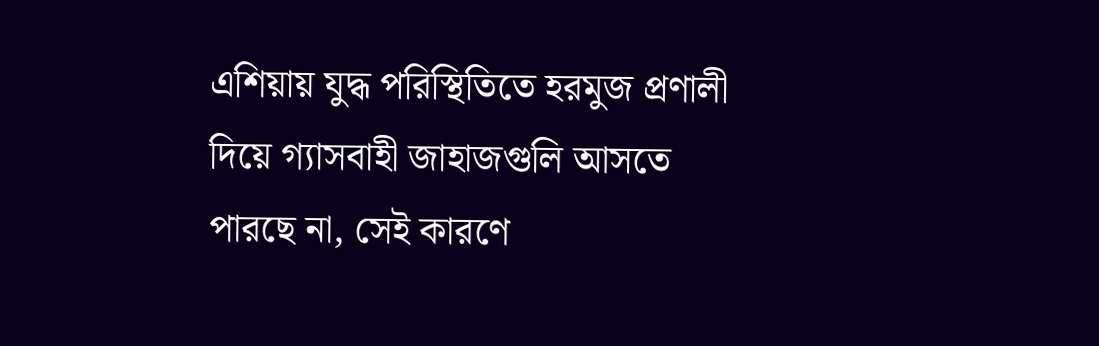এশিয়ায় যুদ্ধ পরিস্থিতিতে হরমুজ প্রণালী দিয়ে গ্যাসবাহী জাহাজগুলি আসতে পারছে না, সেই কারণে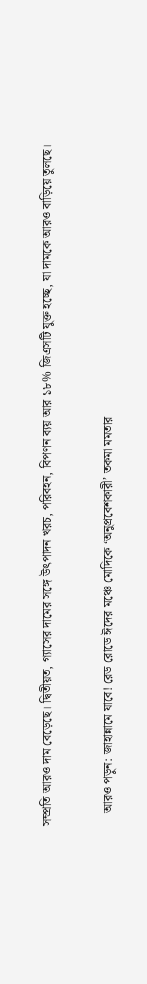সম্প্রতি আরও দাম বেড়েছে। দ্বিতীয়ত, গ্যাসের দামের সঙ্গে উৎপাদন খরচ, পরিবহন, বিপণন ব্যয় আর ১৮% জিএসটি যুক্ত হচ্ছে, যা দামকে আরও বাড়িয়ে তুলছে।

    আরও পড়ুন: জাহান্নামে যাবে! রেড রোডে ঈদের মঞ্চে মোদিকে ‘অনুপ্রবেশকারী’ তকমা মমতার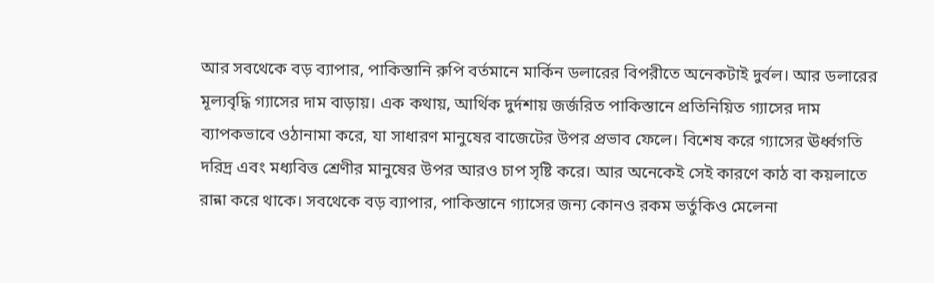আর সবথেকে বড় ব্যাপার, পাকিস্তানি রুপি বর্তমানে মার্কিন ডলারের বিপরীতে অনেকটাই দুর্বল। আর ডলারের মূল্যবৃদ্ধি গ্যাসের দাম বাড়ায়। এক কথায়, আর্থিক দুর্দশায় জর্জরিত পাকিস্তানে প্রতিনিয়িত গ্যাসের দাম ব্যাপকভাবে ওঠানামা করে, যা সাধারণ মানুষের বাজেটের উপর প্রভাব ফেলে। বিশেষ করে গ্যাসের ঊর্ধ্বগতি দরিদ্র এবং মধ্যবিত্ত শ্রেণীর মানুষের উপর আরও চাপ সৃষ্টি করে। আর অনেকেই সেই কারণে কাঠ বা কয়লাতে রান্না করে থাকে। সবথেকে বড় ব্যাপার, পাকিস্তানে গ্যাসের জন্য কোনও রকম ভর্তুকিও মেলেনা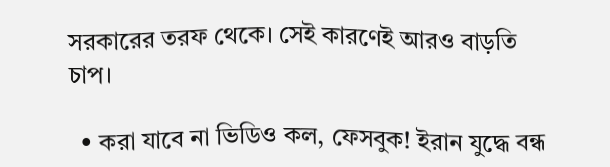সরকারের তরফ থেকে। সেই কারণেই আরও বাড়তি চাপ।

  • করা যাবে না ভিডিও কল, ফেসবুক! ইরান যুদ্ধে বন্ধ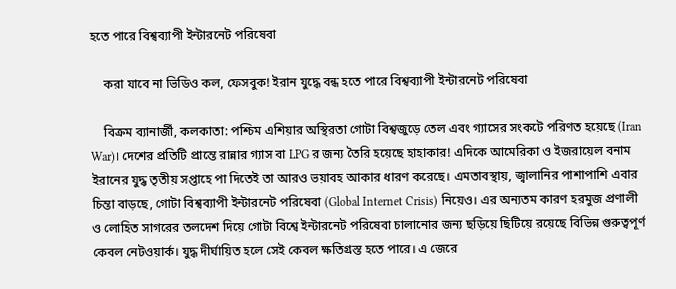হতে পারে বিশ্বব্যাপী ইন্টারনেট পরিষেবা

    করা যাবে না ভিডিও কল, ফেসবুক! ইরান যুদ্ধে বন্ধ হতে পারে বিশ্বব্যাপী ইন্টারনেট পরিষেবা

    বিক্রম ব্যানার্জী, কলকাতা: পশ্চিম এশিয়ার অস্থিরতা গোটা বিশ্বজুড়ে তেল এবং গ্যাসের সংকটে পরিণত হয়েছে (Iran War)। দেশের প্রতিটি প্রান্তে রান্নার গ্যাস বা LPG র জন্য তৈরি হয়েছে হাহাকার! এদিকে আমেরিকা ও ইজরায়েল বনাম ইরানের যুদ্ধ তৃতীয় সপ্তাহে পা দিতেই তা আরও ভয়াবহ আকার ধারণ করেছে। এমতাবস্থায়, জ্বালানির পাশাপাশি এবার চিন্তা বাড়ছে, গোটা বিশ্বব্যাপী ইন্টারনেট পরিষেবা (Global Internet Crisis) নিয়েও। এর অন্যতম কারণ হরমুজ প্রণালী ও লোহিত সাগরের তলদেশ দিয়ে গোটা বিশ্বে ইন্টারনেট পরিষেবা চালানোর জন্য ছড়িয়ে ছিটিয়ে রয়েছে বিভিন্ন গুরুত্বপূর্ণ কেবল নেটওয়ার্ক। যুদ্ধ দীর্ঘায়িত হলে সেই কেবল ক্ষতিগ্রস্ত হতে পারে। এ জেরে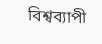বিশ্বব্যাপী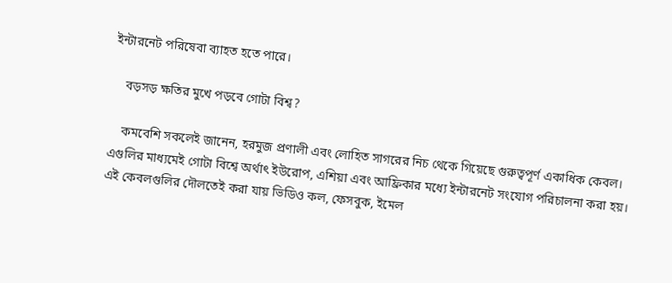ইন্টারনেট পরিষেবা ব্যাহত হতে পারে।

    বড়সড় ক্ষতির মুখে পড়বে গোটা বিশ্ব?

    কমবেশি সকলেই জানেন, হরমুজ প্রণালী এবং লোহিত সাগরের নিচ থেকে গিয়েছে গুরুত্বপূর্ণ একাধিক কেবল। এগুলির মাধ্যমেই গোটা বিশ্বে অর্থাৎ ইউরোপ, এশিয়া এবং আফ্রিকার মধ্যে ইন্টারনেট সংযোগ পরিচালনা করা হয়। এই কেবলগুলির দৌলতেই করা যায় ভিডিও কল, ফেসবুক, ইমেল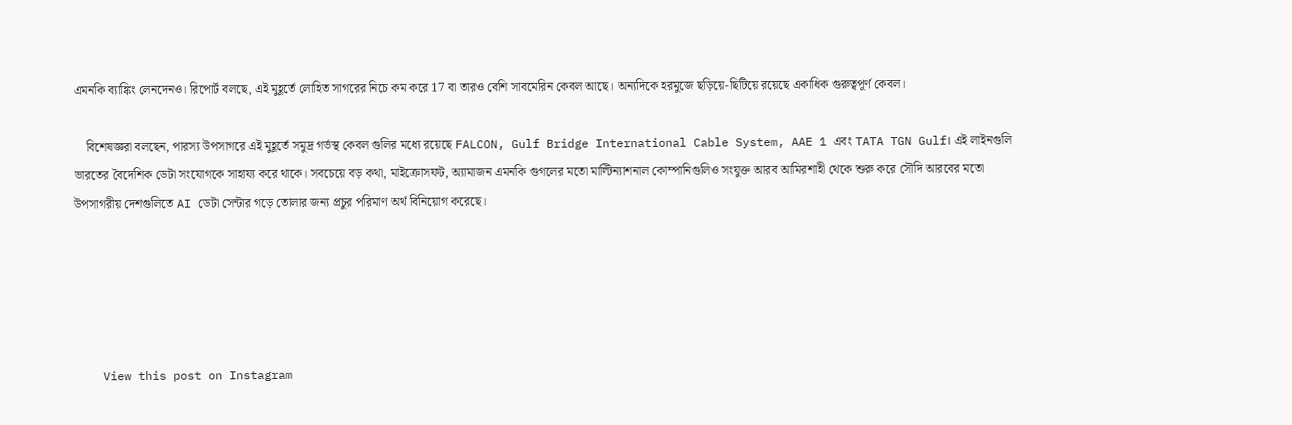এমনকি ব্যাঙ্কিং লেনদেনও। রিপোর্ট বলছে, এই মুহূর্তে লোহিত সাগরের নিচে কম করে 17 বা তারও বেশি সাবমেরিন কেবল আছে। অন্যদিকে হরমুজে ছড়িয়ে-ছিটিয়ে রয়েছে একাধিক গুরুত্বপূর্ণ কেবল।

    বিশেষজ্ঞরা বলছেন, পারস্য উপসাগরে এই মুহূর্তে সমুদ্র গর্ভস্থ কেবল গুলির মধ্যে রয়েছে FALCON, Gulf Bridge International Cable System, AAE 1 এবং TATA TGN Gulf। এই লাইনগুলি ভারতের বৈদেশিক ডেটা সংযোগকে সাহায্য করে থাকে। সবচেয়ে বড় কথা, মাইক্রোসফট, অ্যামাজন এমনকি গুগলের মতো মাল্টিন্যাশনাল কোম্পানিগুলিও সংযুক্ত আরব আমিরশাহী থেকে শুরু করে সৌদি আরবের মতো উপসাগরীয় দেশগুলিতে AI ডেটা সেন্টার গড়ে তোলার জন্য প্রচুর পরিমাণ অর্থ বিনিয়োগ করেছে।





    View this post on Instagram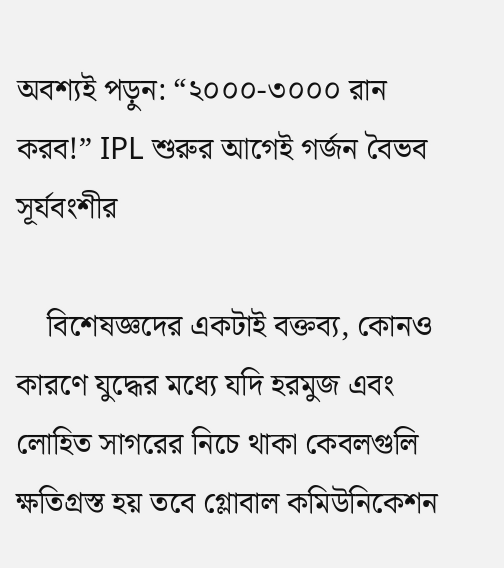অবশ্যই পড়ুন: “২০০০-৩০০০ রান করব!” IPL শুরুর আগেই গর্জন বৈভব সূর্যবংশীর

    বিশেষজ্ঞদের একটাই বক্তব্য, কোনও কারণে যুদ্ধের মধ্যে যদি হরমুজ এবং লোহিত সাগরের নিচে থাকা কেবলগুলি ক্ষতিগ্রস্ত হয় তবে গ্লোবাল কমিউনিকেশন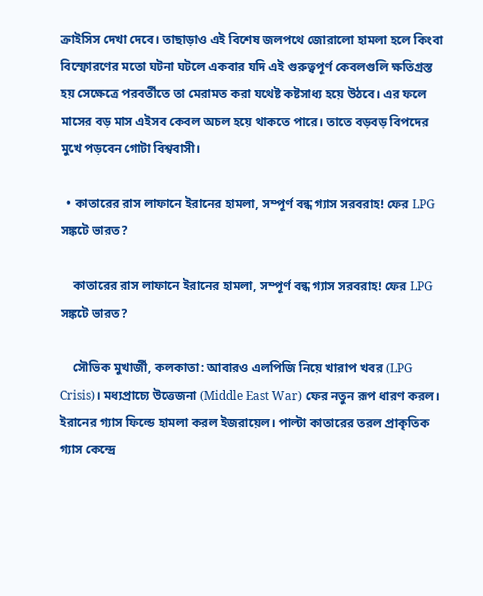ক্রাইসিস দেখা দেবে। তাছাড়াও এই বিশেষ জলপথে জোরালো হামলা হলে কিংবা বিস্ফোরণের মতো ঘটনা ঘটলে একবার যদি এই গুরুত্বপূর্ণ কেবলগুলি ক্ষতিগ্রস্ত হয় সেক্ষেত্রে পরবর্তীতে তা মেরামত করা যথেষ্ট কষ্টসাধ্য হয়ে উঠবে। এর ফলে মাসের বড় মাস এইসব কেবল অচল হয়ে থাকতে পারে। তাতে বড়বড় বিপদের মুখে পড়বেন গোটা বিশ্ববাসী।

  • কাতারের রাস লাফানে ইরানের হামলা, সম্পূর্ণ বন্ধ গ্যাস সরবরাহ! ফের LPG সঙ্কটে ভারত?

    কাতারের রাস লাফানে ইরানের হামলা, সম্পূর্ণ বন্ধ গ্যাস সরবরাহ! ফের LPG সঙ্কটে ভারত?

    সৌভিক মুখার্জী, কলকাতা: আবারও এলপিজি নিয়ে খারাপ খবর (LPG Crisis)। মধ্যপ্রাচ্যে উত্তেজনা (Middle East War) ফের নতুন রূপ ধারণ করল। ইরানের গ্যাস ফিল্ডে হামলা করল ইজরায়েল। পাল্টা কাতারের তরল প্রাকৃতিক গ্যাস কেন্দ্রে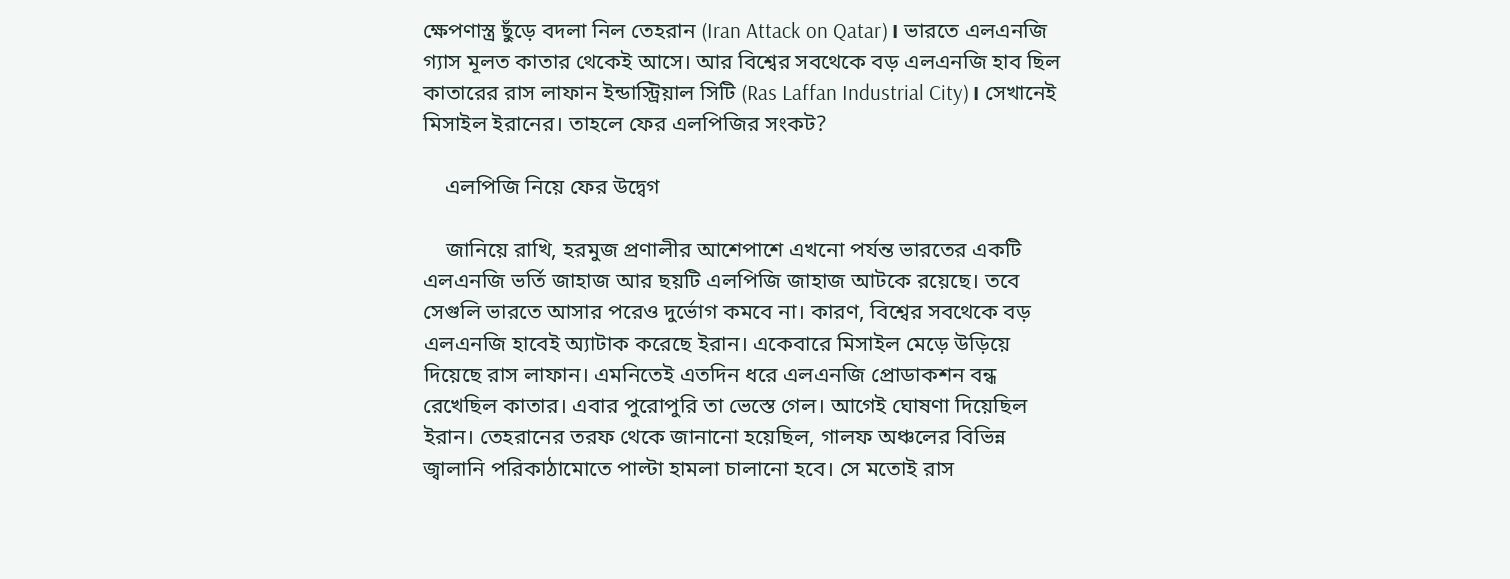ক্ষেপণাস্ত্র ছুঁড়ে বদলা নিল তেহরান (Iran Attack on Qatar)। ভারতে এলএনজি গ্যাস মূলত কাতার থেকেই আসে। আর বিশ্বের সবথেকে বড় এলএনজি হাব ছিল কাতারের রাস লাফান ইন্ডাস্ট্রিয়াল সিটি (Ras Laffan Industrial City)। সেখানেই মিসাইল ইরানের। তাহলে ফের এলপিজির সংকট?

    এলপিজি নিয়ে ফের উদ্বেগ

    জানিয়ে রাখি, হরমুজ প্রণালীর আশেপাশে এখনো পর্যন্ত ভারতের একটি এলএনজি ভর্তি জাহাজ আর ছয়টি এলপিজি জাহাজ আটকে রয়েছে। তবে সেগুলি ভারতে আসার পরেও দুর্ভোগ কমবে না। কারণ, বিশ্বের সবথেকে বড় এলএনজি হাবেই অ্যাটাক করেছে ইরান। একেবারে মিসাইল মেড়ে উড়িয়ে দিয়েছে রাস লাফান। এমনিতেই এতদিন ধরে এলএনজি প্রোডাকশন বন্ধ রেখেছিল কাতার। এবার পুরোপুরি তা ভেস্তে গেল। আগেই ঘোষণা দিয়েছিল ইরান। তেহরানের তরফ থেকে জানানো হয়েছিল, গালফ অঞ্চলের বিভিন্ন জ্বালানি পরিকাঠামোতে পাল্টা হামলা চালানো হবে। সে মতোই রাস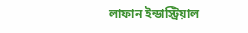লাফান ইন্ডাস্ট্রিয়াল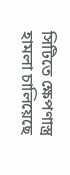সিটিতে ক্ষেপণাস্ত্র হামলা চালিয়েছে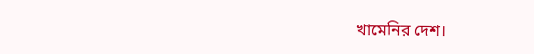খামেনির দেশ।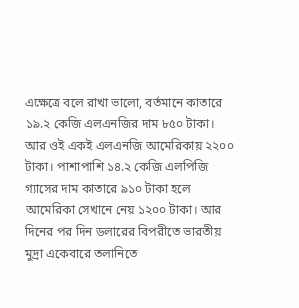এক্ষেত্রে বলে রাখা ভালো, বর্তমানে কাতারে ১৯.২ কেজি এলএনজির দাম ৮৫০ টাকা। আর ওই একই এলএনজি আমেরিকায় ২২০০ টাকা। পাশাপাশি ১৪.২ কেজি এলপিজি গ্যাসের দাম কাতারে ৯১০ টাকা হলে আমেরিকা সেখানে নেয় ১২০০ টাকা। আর দিনের পর দিন ডলারের বিপরীতে ভারতীয় মুদ্রা একেবারে তলানিতে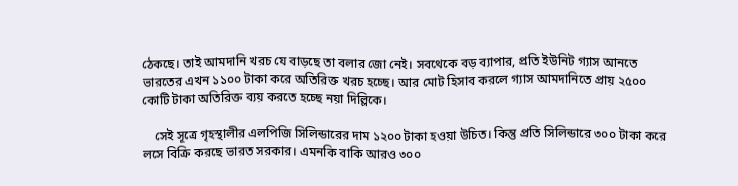ঠেকছে। তাই আমদানি খরচ যে বাড়ছে তা বলার জো নেই। সবথেকে বড় ব্যাপার, প্রতি ইউনিট গ্যাস আনতে ভারতের এখন ১১০০ টাকা করে অতিরিক্ত খরচ হচ্ছে। আর মোট হিসাব করলে গ্যাস আমদানিতে প্রায় ২৫০০ কোটি টাকা অতিরিক্ত ব্যয় করতে হচ্ছে নয়া দিল্লিকে।

    সেই সূত্রে গৃহস্থালীর এলপিজি সিলিন্ডারের দাম ১২০০ টাকা হওয়া উচিত। কিন্তু প্রতি সিলিন্ডারে ৩০০ টাকা করে লসে বিক্রি করছে ভারত সরকার। এমনকি বাকি আরও ৩০০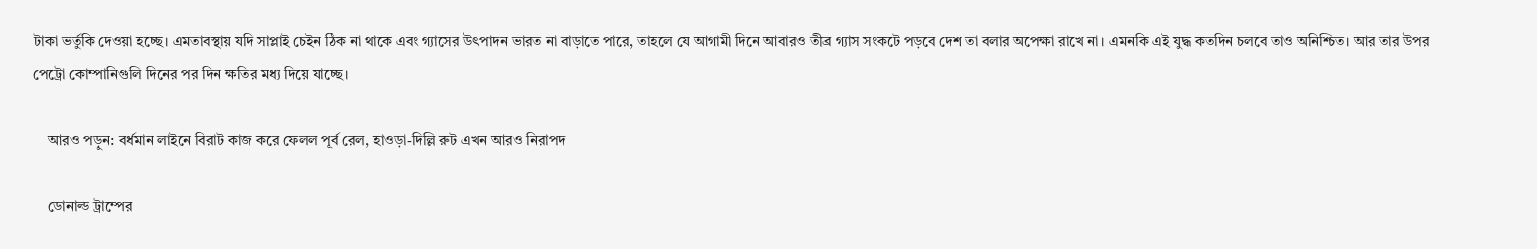টাকা ভর্তুকি দেওয়া হচ্ছে। এমতাবস্থায় যদি সাপ্লাই চেইন ঠিক না থাকে এবং গ্যাসের উৎপাদন ভারত না বাড়াতে পারে, তাহলে যে আগামী দিনে আবারও তীব্র গ্যাস সংকটে পড়বে দেশ তা বলার অপেক্ষা রাখে না। এমনকি এই যুদ্ধ কতদিন চলবে তাও অনিশ্চিত। আর তার উপর পেট্রো কোম্পানিগুলি দিনের পর দিন ক্ষতির মধ্য দিয়ে যাচ্ছে।

    আরও পড়ুন: বর্ধমান লাইনে বিরাট কাজ করে ফেলল পূর্ব রেল, হাওড়া-দিল্লি রুট এখন আরও নিরাপদ

    ডোনাল্ড ট্রাম্পের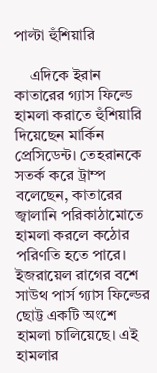পাল্টা হুঁশিয়ারি

    এদিকে ইরান কাতারের গ্যাস ফিল্ডে হামলা করাতে হুঁশিয়ারি দিয়েছেন মার্কিন প্রেসিডেন্ট। তেহরানকে সতর্ক করে ট্রাম্প বলেছেন, কাতারের জ্বালানি পরিকাঠামোতে হামলা করলে কঠোর পরিণতি হতে পারে। ইজরায়েল রাগের বশে সাউথ পার্স গ্যাস ফিল্ডের ছোট্ট একটি অংশে হামলা চালিয়েছে। এই হামলার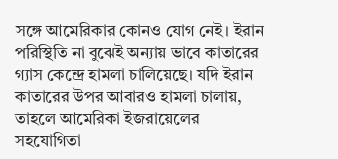সঙ্গে আমেরিকার কোনও যোগ নেই। ইরান পরিস্থিতি না বুঝেই অন্যায় ভাবে কাতারের গ্যাস কেন্দ্রে হামলা চালিয়েছে। যদি ইরান কাতারের উপর আবারও হামলা চালায়, তাহলে আমেরিকা ইজরায়েলের সহযোগিতা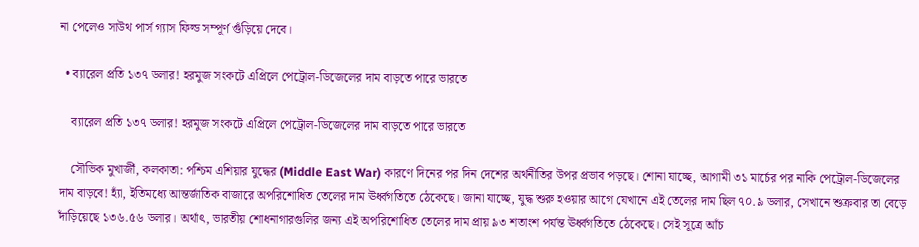না পেলেও সাউথ পার্স গ্যাস ফিল্ড সম্পূর্ণ গুঁড়িয়ে দেবে।

  • ব্যারেল প্রতি ১৩৭ ডলার! হরমুজ সংকটে এপ্রিলে পেট্রোল-ডিজেলের দাম বাড়তে পারে ভারতে

    ব্যারেল প্রতি ১৩৭ ডলার! হরমুজ সংকটে এপ্রিলে পেট্রোল-ডিজেলের দাম বাড়তে পারে ভারতে

    সৌভিক মুখার্জী, কলকাতা: পশ্চিম এশিয়ার যুদ্ধের (Middle East War) কারণে দিনের পর দিন দেশের অর্থনীতির উপর প্রভাব পড়ছে। শোনা যাচ্ছে, আগামী ৩১ মার্চের পর নাকি পেট্রোল-ডিজেলের দাম বাড়বে! হ্যাঁ, ইতিমধ্যে আন্তর্জাতিক বাজারে অপরিশোধিত তেলের দাম ঊর্ধ্বগতিতে ঠেকেছে। জানা যাচ্ছে, যুদ্ধ শুরু হওয়ার আগে যেখানে এই তেলের দাম ছিল ৭০.৯ ডলার, সেখানে শুক্রবার তা বেড়ে দাঁড়িয়েছে ১৩৬.৫৬ ডলার। অর্থাৎ, ভারতীয় শোধনাগারগুলির জন্য এই অপরিশোধিত তেলের দাম প্রায় ৯৩ শতাংশ পর্যন্ত ঊর্ধ্বগতিতে ঠেকেছে। সেই সূত্রে আঁচ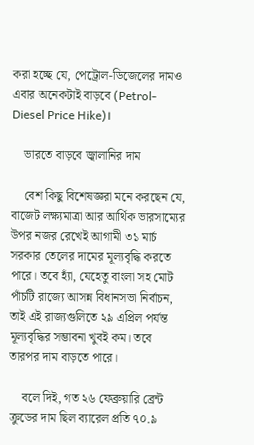করা হচ্ছে যে, পেট্রোল-ডিজেলের দামও এবার অনেকটাই বাড়বে (Petrol-Diesel Price Hike)।

    ভারতে বাড়বে জ্বালানির দাম

    বেশ কিছু বিশেষজ্ঞরা মনে করছেন যে, বাজেট লক্ষ্যমাত্রা আর আর্থিক ভারসাম্যের উপর নজর রেখেই আগামী ৩১ মার্চ সরকার তেলের দামের মূল্যবৃদ্ধি করতে পারে। তবে হ্যাঁ, যেহেতু বাংলা সহ মোট পাঁচটি রাজ্যে আসন্ন বিধানসভা নির্বাচন, তাই এই রাজ্যগুলিতে ২৯ এপ্রিল পর্যন্ত মূল্যবৃদ্ধির সম্ভাবনা খুবই কম। তবে তারপর দাম বাড়তে পারে।

    বলে দিই, গত ২৬ ফেব্রুয়ারি ব্রেন্ট ক্রুডের দাম ছিল ব্যারেল প্রতি ৭০.৯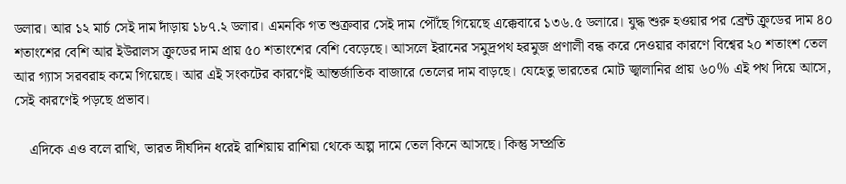ডলার। আর ১২ মার্চ সেই দাম দাঁড়ায় ১৮৭.২ ডলার। এমনকি গত শুক্রবার সেই দাম পৌঁছে গিয়েছে এক্কেবারে ১৩৬.৫ ডলারে। যুদ্ধ শুরু হওয়ার পর ব্রেন্ট ক্রুডের দাম ৪০ শতাংশের বেশি আর ইউরালস ক্রুডের দাম প্রায় ৫০ শতাংশের বেশি বেড়েছে। আসলে ইরানের সমুদ্রপথ হরমুজ প্রণালী বন্ধ করে দেওয়ার কারণে বিশ্বের ২০ শতাংশ তেল আর গ্যাস সরবরাহ কমে গিয়েছে। আর এই সংকটের কারণেই আন্তর্জাতিক বাজারে তেলের দাম বাড়ছে। যেহেতু ভারতের মোট জ্বালানির প্রায় ৬০% এই পথ দিয়ে আসে, সেই কারণেই পড়ছে প্রভাব।

    এদিকে এও বলে রাখি, ভারত দীর্ঘদিন ধরেই রাশিয়ায় রাশিয়া থেকে অল্প দামে তেল কিনে আসছে। কিন্তু সম্প্রতি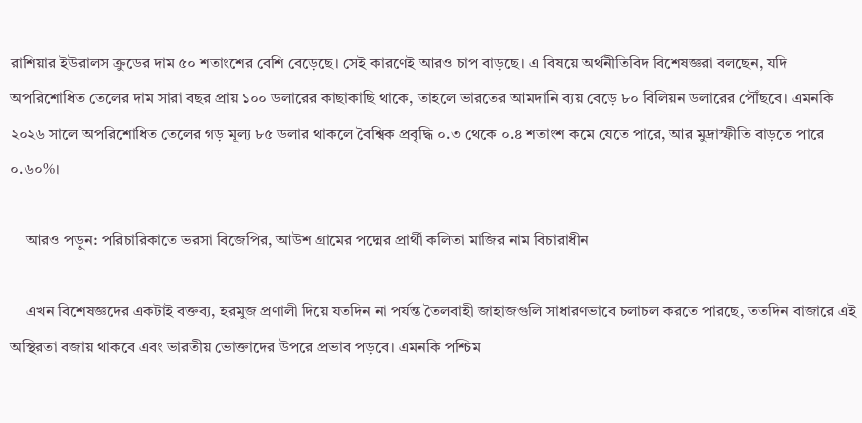রাশিয়ার ইউরালস ক্রুডের দাম ৫০ শতাংশের বেশি বেড়েছে। সেই কারণেই আরও চাপ বাড়ছে। এ বিষয়ে অর্থনীতিবিদ বিশেষজ্ঞরা বলছেন, যদি অপরিশোধিত তেলের দাম সারা বছর প্রায় ১০০ ডলারের কাছাকাছি থাকে, তাহলে ভারতের আমদানি ব্যয় বেড়ে ৮০ বিলিয়ন ডলারের পৌঁছবে। এমনকি ২০২৬ সালে অপরিশোধিত তেলের গড় মূল্য ৮৫ ডলার থাকলে বৈশ্বিক প্রবৃদ্ধি ০.৩ থেকে ০.৪ শতাংশ কমে যেতে পারে, আর মুদ্রাস্ফীতি বাড়তে পারে ০.৬০%।

    আরও পড়ুন: পরিচারিকাতে ভরসা বিজেপির, আউশ গ্রামের পদ্মের প্রার্থী কলিতা মাজির নাম বিচারাধীন

    এখন বিশেষজ্ঞদের একটাই বক্তব্য, হরমুজ প্রণালী দিয়ে যতদিন না পর্যন্ত তৈলবাহী জাহাজগুলি সাধারণভাবে চলাচল করতে পারছে, ততদিন বাজারে এই অস্থিরতা বজায় থাকবে এবং ভারতীয় ভোক্তাদের উপরে প্রভাব পড়বে। এমনকি পশ্চিম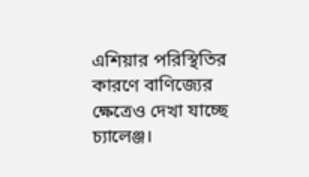এশিয়ার পরিস্থিতির কারণে বাণিজ্যের ক্ষেত্রেও দেখা যাচ্ছে চ্যালেঞ্জ।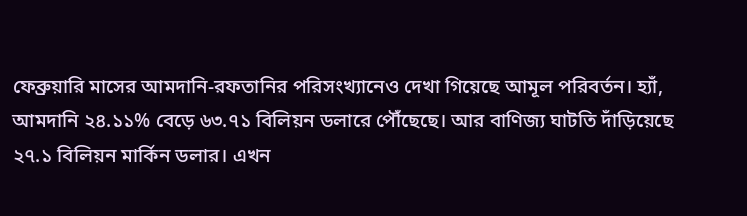ফেব্রুয়ারি মাসের আমদানি-রফতানির পরিসংখ্যানেও দেখা গিয়েছে আমূল পরিবর্তন। হ্যাঁ, আমদানি ২৪.১১% বেড়ে ৬৩.৭১ বিলিয়ন ডলারে পৌঁছেছে। আর বাণিজ্য ঘাটতি দাঁড়িয়েছে ২৭.১ বিলিয়ন মার্কিন ডলার। এখন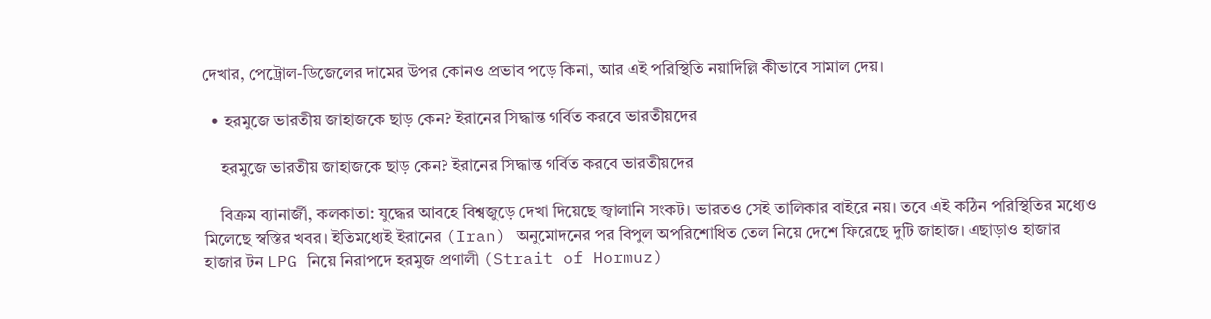দেখার, পেট্রোল-ডিজেলের দামের উপর কোনও প্রভাব পড়ে কিনা, আর এই পরিস্থিতি নয়াদিল্লি কীভাবে সামাল দেয়।

  • হরমুজে ভারতীয় জাহাজকে ছাড় কেন? ইরানের সিদ্ধান্ত গর্বিত করবে ভারতীয়দের

    হরমুজে ভারতীয় জাহাজকে ছাড় কেন? ইরানের সিদ্ধান্ত গর্বিত করবে ভারতীয়দের

    বিক্রম ব্যানার্জী, কলকাতা: যুদ্ধের আবহে বিশ্বজুড়ে দেখা দিয়েছে জ্বালানি সংকট। ভারতও সেই তালিকার বাইরে নয়। তবে এই কঠিন পরিস্থিতির মধ্যেও মিলেছে স্বস্তির খবর। ইতিমধ্যেই ইরানের (Iran) অনুমোদনের পর বিপুল অপরিশোধিত তেল নিয়ে দেশে ফিরেছে দুটি জাহাজ। এছাড়াও হাজার হাজার টন LPG নিয়ে নিরাপদে হরমুজ প্রণালী (Strait of Hormuz)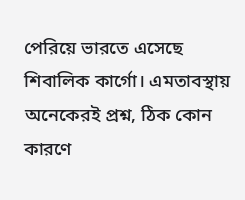পেরিয়ে ভারতে এসেছে শিবালিক কার্গো। এমতাবস্থায় অনেকেরই প্রশ্ন, ঠিক কোন কারণে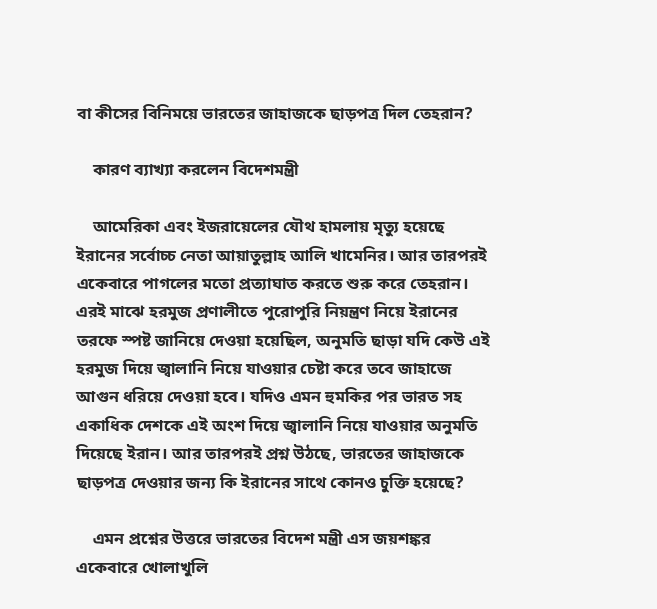বা কীসের বিনিময়ে ভারতের জাহাজকে ছাড়পত্র দিল তেহরান?

    কারণ ব্যাখ্যা করলেন বিদেশমন্ত্রী

    আমেরিকা এবং ইজরায়েলের যৌথ হামলায় মৃত্যু হয়েছে ইরানের সর্বোচ্চ নেতা আয়াতুল্লাহ আলি খামেনির। আর তারপরই একেবারে পাগলের মতো প্রত্যাঘাত করতে শুরু করে তেহরান। এরই মাঝে হরমুজ প্রণালীতে পুরোপুরি নিয়ন্ত্রণ নিয়ে ইরানের তরফে স্পষ্ট জানিয়ে দেওয়া হয়েছিল, অনুমতি ছাড়া যদি কেউ এই হরমুজ দিয়ে জ্বালানি নিয়ে যাওয়ার চেষ্টা করে তবে জাহাজে আগুন ধরিয়ে দেওয়া হবে। যদিও এমন হুমকির পর ভারত সহ একাধিক দেশকে এই অংশ দিয়ে জ্বালানি নিয়ে যাওয়ার অনুমতি দিয়েছে ইরান। আর তারপরই প্রশ্ন উঠছে, ভারতের জাহাজকে ছাড়পত্র দেওয়ার জন্য কি ইরানের সাথে কোনও চুক্তি হয়েছে?

    এমন প্রশ্নের উত্তরে ভারতের বিদেশ মন্ত্রী এস জয়শঙ্কর একেবারে খোলাখুলি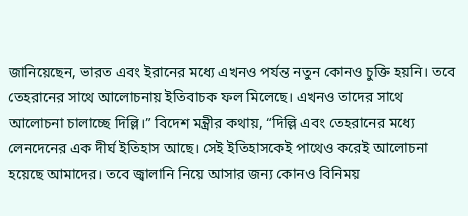জানিয়েছেন, ভারত এবং ইরানের মধ্যে এখনও পর্যন্ত নতুন কোনও চুক্তি হয়নি। তবে তেহরানের সাথে আলোচনায় ইতিবাচক ফল মিলেছে। এখনও তাদের সাথে আলোচনা চালাচ্ছে দিল্লি।” বিদেশ মন্ত্রীর কথায়, “দিল্লি এবং তেহরানের মধ্যে লেনদেনের এক দীর্ঘ ইতিহাস আছে। সেই ইতিহাসকেই পাথেও করেই আলোচনা হয়েছে আমাদের। তবে জ্বালানি নিয়ে আসার জন্য কোনও বিনিময়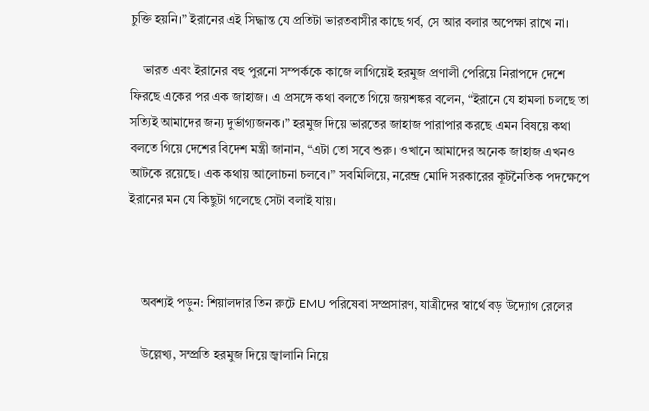চুক্তি হয়নি।” ইরানের এই সিদ্ধান্ত যে প্রতিটা ভারতবাসীর কাছে গর্ব, সে আর বলার অপেক্ষা রাখে না।

    ভারত এবং ইরানের বহু পুরনো সম্পর্ককে কাজে লাগিয়েই হরমুজ প্রণালী পেরিয়ে নিরাপদে দেশে ফিরছে একের পর এক জাহাজ। এ প্রসঙ্গে কথা বলতে গিয়ে জয়শঙ্কর বলেন, “ইরানে যে হামলা চলছে তা সত্যিই আমাদের জন্য দুর্ভাগ্যজনক।” হরমুজ দিয়ে ভারতের জাহাজ পারাপার করছে এমন বিষয়ে কথা বলতে গিয়ে দেশের বিদেশ মন্ত্রী জানান, “এটা তো সবে শুরু। ওখানে আমাদের অনেক জাহাজ এখনও আটকে রয়েছে। এক কথায় আলোচনা চলবে।” সবমিলিয়ে, নরেন্দ্র মোদি সরকারের কূটনৈতিক পদক্ষেপে ইরানের মন যে কিছুটা গলেছে সেটা বলাই যায়।



    অবশ্যই পড়ুন: শিয়ালদার তিন রুটে EMU পরিষেবা সম্প্রসারণ, যাত্রীদের স্বার্থে বড় উদ্যোগ রেলের

    উল্লেখ্য, সম্প্রতি হরমুজ দিয়ে জ্বালানি নিয়ে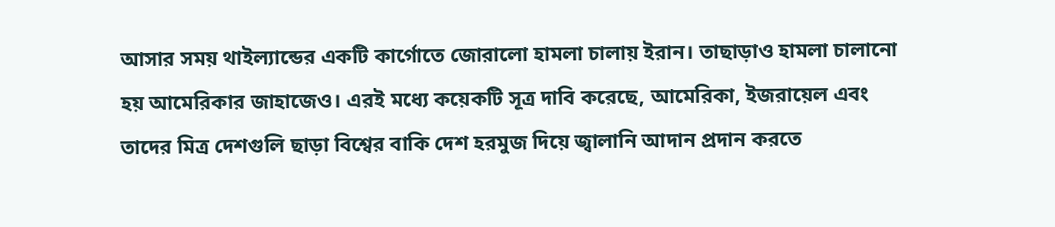আসার সময় থাইল্যান্ডের একটি কার্গোতে জোরালো হামলা চালায় ইরান। তাছাড়াও হামলা চালানো হয় আমেরিকার জাহাজেও। এরই মধ্যে কয়েকটি সূত্র দাবি করেছে, আমেরিকা, ইজরায়েল এবং তাদের মিত্র দেশগুলি ছাড়া বিশ্বের বাকি দেশ হরমুজ দিয়ে জ্বালানি আদান প্রদান করতে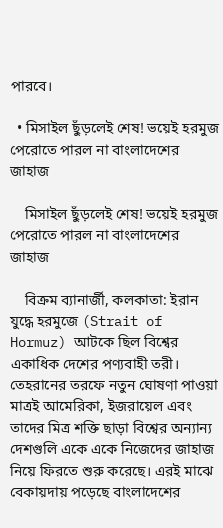পারবে।

  • মিসাইল ছুঁড়লেই শেষ! ভয়েই হরমুজ পেরোতে পারল না বাংলাদেশের জাহাজ

    মিসাইল ছুঁড়লেই শেষ! ভয়েই হরমুজ পেরোতে পারল না বাংলাদেশের জাহাজ

    বিক্রম ব্যানার্জী, কলকাতা: ইরান যুদ্ধে হরমুজে (Strait of Hormuz) আটকে ছিল বিশ্বের একাধিক দেশের পণ্যবাহী তরী। তেহরানের তরফে নতুন ঘোষণা পাওয়া মাত্রই আমেরিকা, ইজরায়েল এবং তাদের মিত্র শক্তি ছাড়া বিশ্বের অন্যান্য দেশগুলি একে একে নিজেদের জাহাজ নিয়ে ফিরতে শুরু করেছে। এরই মাঝে বেকায়দায় পড়েছে বাংলাদেশের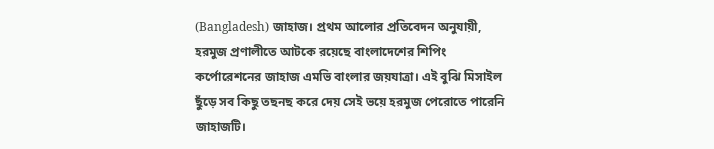(Bangladesh) জাহাজ। প্রথম আলোর প্রতিবেদন অনুযায়ী, হরমুজ প্রণালীতে আটকে রয়েছে বাংলাদেশের শিপিং কর্পোরেশনের জাহাজ এমভি বাংলার জয়যাত্রা। এই বুঝি মিসাইল ছুঁড়ে সব কিছু তছনছ করে দেয় সেই ভয়ে হরমুজ পেরোতে পারেনি জাহাজটি।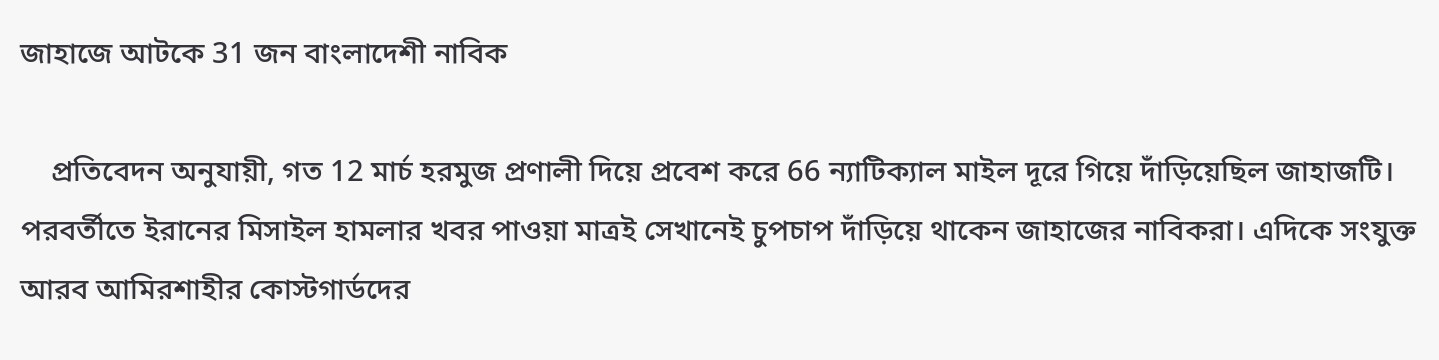জাহাজে আটকে 31 জন বাংলাদেশী নাবিক

    প্রতিবেদন অনুযায়ী, গত 12 মার্চ হরমুজ প্রণালী দিয়ে প্রবেশ করে 66 ন্যাটিক্যাল মাইল দূরে গিয়ে দাঁড়িয়েছিল জাহাজটি। পরবর্তীতে ইরানের মিসাইল হামলার খবর পাওয়া মাত্রই সেখানেই চুপচাপ দাঁড়িয়ে থাকেন জাহাজের নাবিকরা। এদিকে সংযুক্ত আরব আমিরশাহীর কোস্টগার্ডদের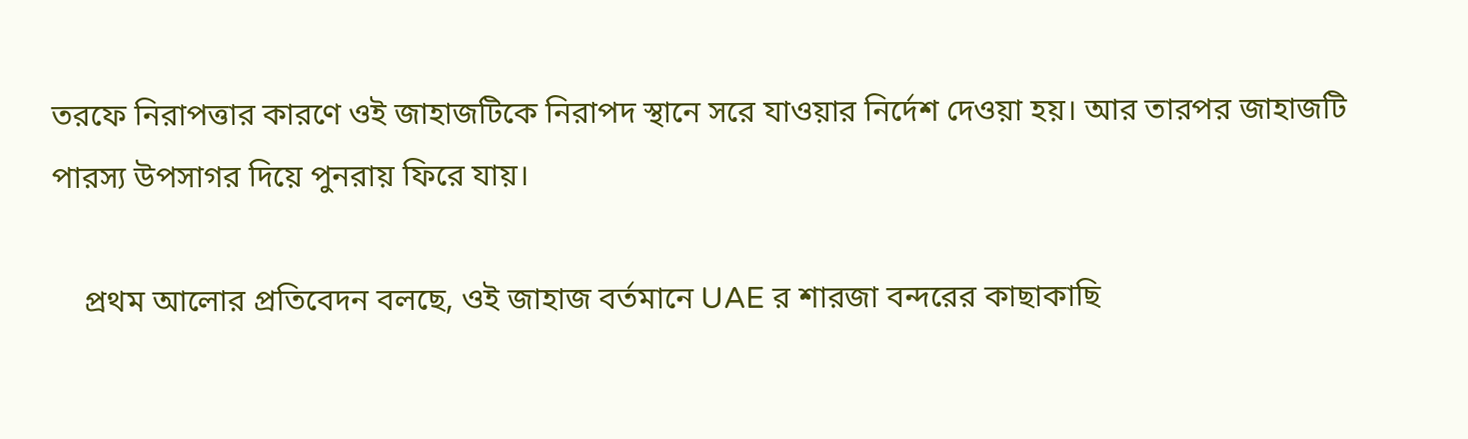তরফে নিরাপত্তার কারণে ওই জাহাজটিকে নিরাপদ স্থানে সরে যাওয়ার নির্দেশ দেওয়া হয়। আর তারপর জাহাজটি পারস্য উপসাগর দিয়ে পুনরায় ফিরে যায়।

    প্রথম আলোর প্রতিবেদন বলছে, ওই জাহাজ বর্তমানে UAE র শারজা বন্দরের কাছাকাছি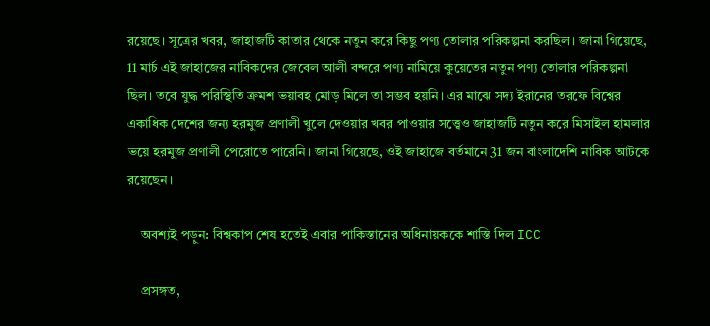রয়েছে। সূত্রের খবর, জাহাজটি কাতার থেকে নতুন করে কিছু পণ্য তোলার পরিকল্পনা করছিল। জানা গিয়েছে, 11 মার্চ এই জাহাজের নাবিকদের জেবেল আলী বন্দরে পণ্য নামিয়ে কুয়েতের নতুন পণ্য তোলার পরিকল্পনা ছিল। তবে যুদ্ধ পরিস্থিতি ক্রমশ ভয়াবহ মোড় মিলে তা সম্ভব হয়নি। এর মাঝে সদ্য ইরানের তরফে বিশ্বের একাধিক দেশের জন্য হরমুজ প্রণালী খুলে দেওয়ার খবর পাওয়ার সত্ত্বেও জাহাজটি নতুন করে মিসাইল হামলার ভয়ে হরমুজ প্রণালী পেরোতে পারেনি। জানা গিয়েছে, ওই জাহাজে বর্তমানে 31 জন বাংলাদেশি নাবিক আটকে রয়েছেন।

    অবশ্যই পড়ুন: বিশ্বকাপ শেষ হতেই এবার পাকিস্তানের অধিনায়ককে শাস্তি দিল ICC

    প্রসঙ্গত,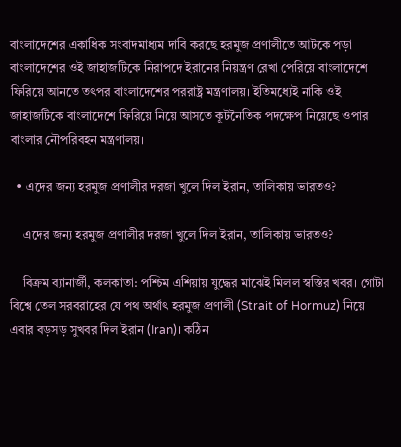বাংলাদেশের একাধিক সংবাদমাধ্যম দাবি করছে হরমুজ প্রণালীতে আটকে পড়া বাংলাদেশের ওই জাহাজটিকে নিরাপদে ইরানের নিয়ন্ত্রণ রেখা পেরিয়ে বাংলাদেশে ফিরিয়ে আনতে তৎপর বাংলাদেশের পররাষ্ট্র মন্ত্রণালয়। ইতিমধ্যেই নাকি ওই জাহাজটিকে বাংলাদেশে ফিরিয়ে নিয়ে আসতে কূটনৈতিক পদক্ষেপ নিয়েছে ওপার বাংলার নৌপরিবহন মন্ত্রণালয়।

  • এদের জন্য হরমুজ প্রণালীর দরজা খুলে দিল ইরান, তালিকায় ভারতও?

    এদের জন্য হরমুজ প্রণালীর দরজা খুলে দিল ইরান, তালিকায় ভারতও?

    বিক্রম ব্যানার্জী, কলকাতা: পশ্চিম এশিয়ায় যুদ্ধের মাঝেই মিলল স্বস্তির খবর। গোটা বিশ্বে তেল সরবরাহের যে পথ অর্থাৎ হরমুজ প্রণালী (Strait of Hormuz) নিয়ে এবার বড়সড় সুখবর দিল ইরান (Iran)। কঠিন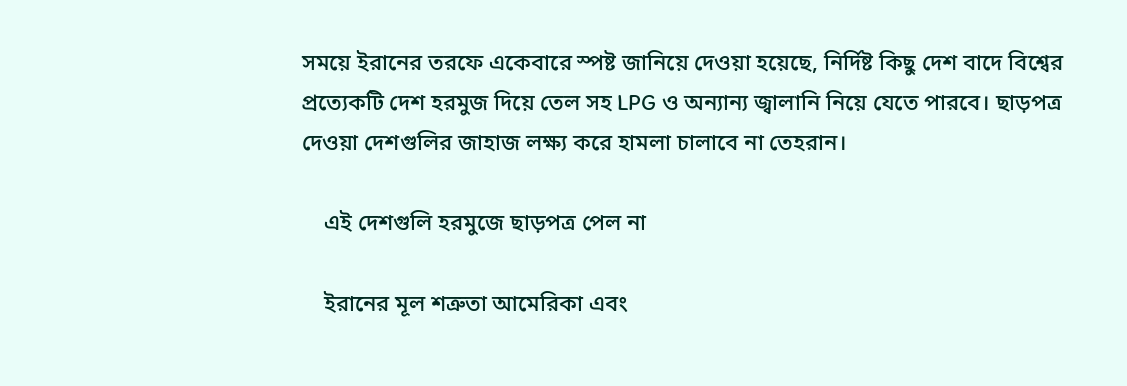সময়ে ইরানের তরফে একেবারে স্পষ্ট জানিয়ে দেওয়া হয়েছে, নির্দিষ্ট কিছু দেশ বাদে বিশ্বের প্রত্যেকটি দেশ হরমুজ দিয়ে তেল সহ LPG ও অন্যান্য জ্বালানি নিয়ে যেতে পারবে। ছাড়পত্র দেওয়া দেশগুলির জাহাজ লক্ষ্য করে হামলা চালাবে না তেহরান।

    এই দেশগুলি হরমুজে ছাড়পত্র পেল না

    ইরানের মূল শত্রুতা আমেরিকা এবং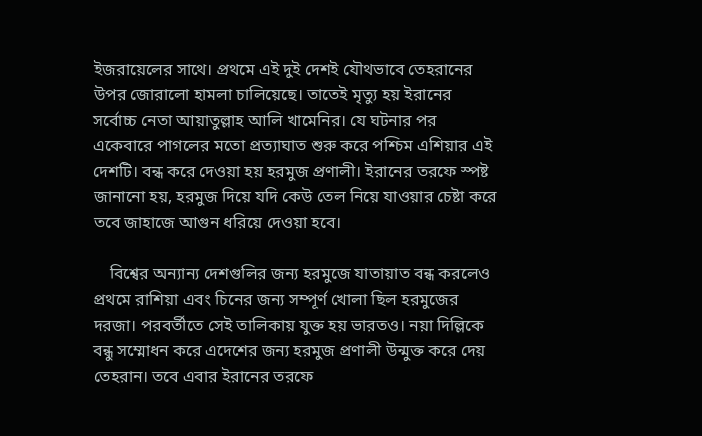ইজরায়েলের সাথে। প্রথমে এই দুই দেশই যৌথভাবে তেহরানের উপর জোরালো হামলা চালিয়েছে। তাতেই মৃত্যু হয় ইরানের সর্বোচ্চ নেতা আয়াতুল্লাহ আলি খামেনির। যে ঘটনার পর একেবারে পাগলের মতো প্রত্যাঘাত শুরু করে পশ্চিম এশিয়ার এই দেশটি। বন্ধ করে দেওয়া হয় হরমুজ প্রণালী। ইরানের তরফে স্পষ্ট জানানো হয়, হরমুজ দিয়ে যদি কেউ তেল নিয়ে যাওয়ার চেষ্টা করে তবে জাহাজে আগুন ধরিয়ে দেওয়া হবে।

    বিশ্বের অন্যান্য দেশগুলির জন্য হরমুজে যাতায়াত বন্ধ করলেও প্রথমে রাশিয়া এবং চিনের জন্য সম্পূর্ণ খোলা ছিল হরমুজের দরজা। পরবর্তীতে সেই তালিকায় যুক্ত হয় ভারতও। নয়া দিল্লিকে বন্ধু সম্মোধন করে এদেশের জন্য হরমুজ প্রণালী উন্মুক্ত করে দেয় তেহরান। তবে এবার ইরানের তরফে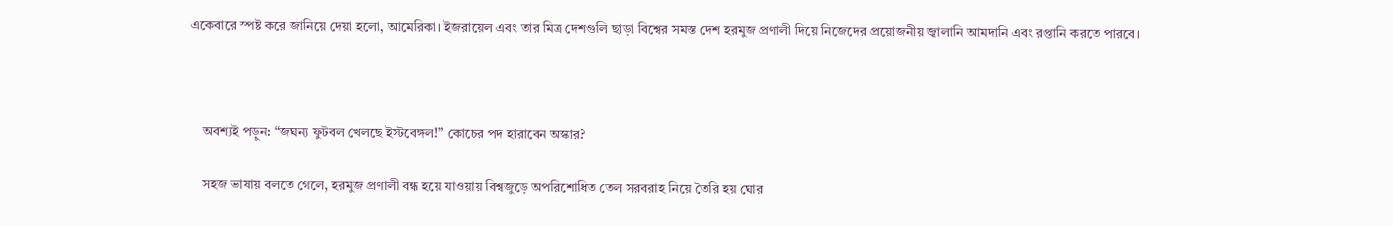একেবারে স্পষ্ট করে জানিয়ে দেয়া হলো, আমেরিকা। ইজরায়েল এবং তার মিত্র দেশগুলি ছাড়া বিশ্বের সমস্ত দেশ হরমুজ প্রণালী দিয়ে নিজেদের প্রয়োজনীয় জ্বালানি আমদানি এবং রপ্তানি করতে পারবে।



    অবশ্যই পড়ুন: “জঘন্য ফুটবল খেলছে ইস্টবেঙ্গল!” কোচের পদ হারাবেন অস্কার?

    সহজ ভাষায় বলতে গেলে, হরমুজ প্রণালী বন্ধ হয়ে যাওয়ায় বিশ্বজুড়ে অপরিশোধিত তেল সরবরাহ নিয়ে তৈরি হয় ঘোর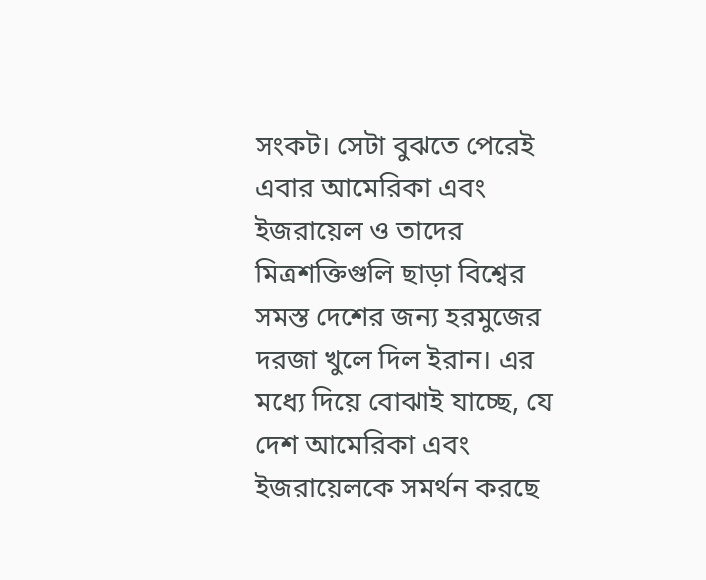সংকট। সেটা বুঝতে পেরেই এবার আমেরিকা এবং ইজরায়েল ও তাদের মিত্রশক্তিগুলি ছাড়া বিশ্বের সমস্ত দেশের জন্য হরমুজের দরজা খুলে দিল ইরান। এর মধ্যে দিয়ে বোঝাই যাচ্ছে, যে দেশ আমেরিকা এবং ইজরায়েলকে সমর্থন করছে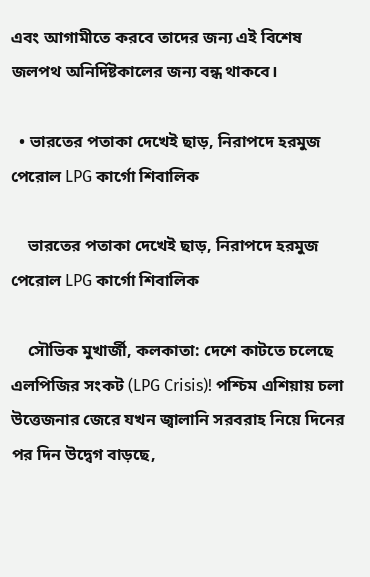এবং আগামীতে করবে তাদের জন্য এই বিশেষ জলপথ অনির্দিষ্টকালের জন্য বন্ধ থাকবে।

  • ভারতের পতাকা দেখেই ছাড়, নিরাপদে হরমুজ পেরোল LPG কার্গো শিবালিক

    ভারতের পতাকা দেখেই ছাড়, নিরাপদে হরমুজ পেরোল LPG কার্গো শিবালিক

    সৌভিক মুখার্জী, কলকাতা: দেশে কাটতে চলেছে এলপিজির সংকট (LPG Crisis)! পশ্চিম এশিয়ায় চলা উত্তেজনার জেরে যখন জ্বালানি সরবরাহ নিয়ে দিনের পর দিন উদ্বেগ বাড়ছে,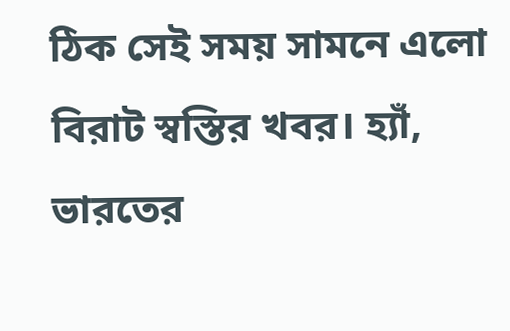ঠিক সেই সময় সামনে এলো বিরাট স্বস্তির খবর। হ্যাঁ, ভারতের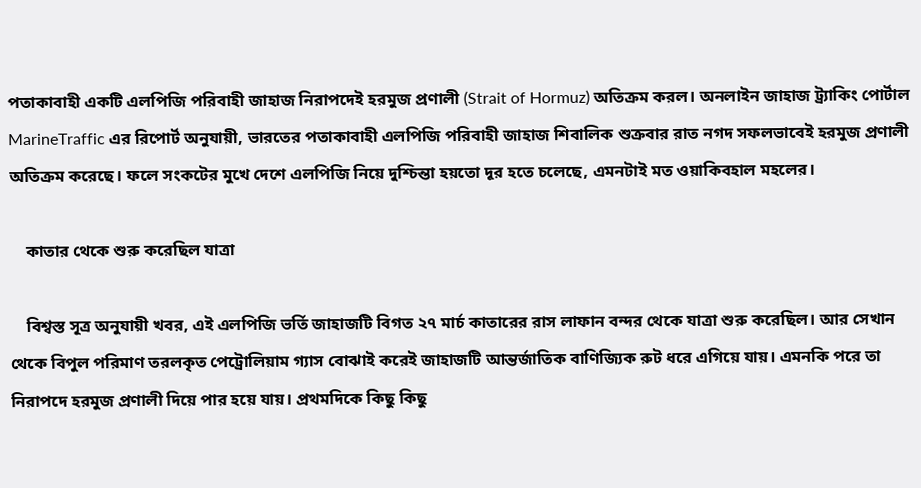পতাকাবাহী একটি এলপিজি পরিবাহী জাহাজ নিরাপদেই হরমুজ প্রণালী (Strait of Hormuz) অতিক্রম করল। অনলাইন জাহাজ ট্র্যাকিং পোর্টাল MarineTraffic এর রিপোর্ট অনুযায়ী, ভারতের পতাকাবাহী এলপিজি পরিবাহী জাহাজ শিবালিক শুক্রবার রাত নগদ সফলভাবেই হরমুজ প্রণালী অতিক্রম করেছে। ফলে সংকটের মুখে দেশে এলপিজি নিয়ে দুশ্চিন্তা হয়তো দূর হতে চলেছে, এমনটাই মত ওয়াকিবহাল মহলের।

    কাতার থেকে শুরু করেছিল যাত্রা

    বিশ্বস্ত সূত্র অনুযায়ী খবর, এই এলপিজি ভর্তি জাহাজটি বিগত ২৭ মার্চ কাতারের রাস লাফান বন্দর থেকে যাত্রা শুরু করেছিল। আর সেখান থেকে বিপুল পরিমাণ তরলকৃত পেট্রোলিয়াম গ্যাস বোঝাই করেই জাহাজটি আন্তর্জাতিক বাণিজ্যিক রুট ধরে এগিয়ে যায়। এমনকি পরে তা নিরাপদে হরমুজ প্রণালী দিয়ে পার হয়ে যায়। প্রথমদিকে কিছু কিছু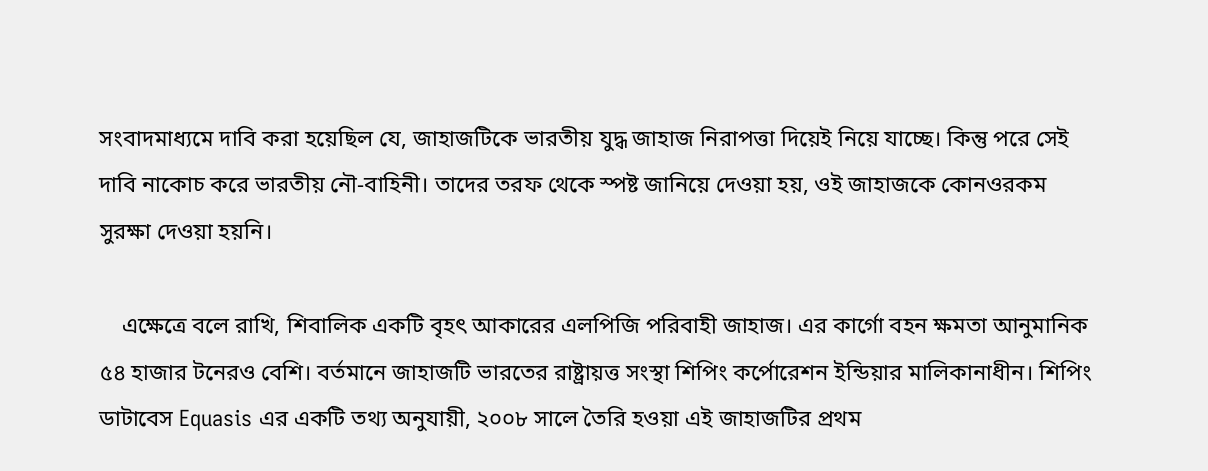সংবাদমাধ্যমে দাবি করা হয়েছিল যে, জাহাজটিকে ভারতীয় যুদ্ধ জাহাজ নিরাপত্তা দিয়েই নিয়ে যাচ্ছে। কিন্তু পরে সেই দাবি নাকোচ করে ভারতীয় নৌ-বাহিনী। তাদের তরফ থেকে স্পষ্ট জানিয়ে দেওয়া হয়, ওই জাহাজকে কোনওরকম সুরক্ষা দেওয়া হয়নি।

    এক্ষেত্রে বলে রাখি, শিবালিক একটি বৃহৎ আকারের এলপিজি পরিবাহী জাহাজ। এর কার্গো বহন ক্ষমতা আনুমানিক ৫৪ হাজার টনেরও বেশি। বর্তমানে জাহাজটি ভারতের রাষ্ট্রায়ত্ত সংস্থা শিপিং কর্পোরেশন ইন্ডিয়ার মালিকানাধীন। শিপিং ডাটাবেস Equasis এর একটি তথ্য অনুযায়ী, ২০০৮ সালে তৈরি হওয়া এই জাহাজটির প্রথম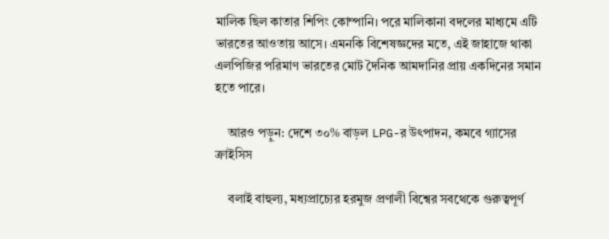মালিক ছিল কাতার শিপিং কোম্পানি। পরে মালিকানা বদলের মাধ্যমে এটি ভারতের আওতায় আসে। এমনকি বিশেষজ্ঞদের মতে, এই জাহাজে থাকা এলপিজির পরিমাণ ভারতের মোট দৈনিক আমদানির প্রায় একদিনের সমান হতে পারে।

    আরও পড়ুন: দেশে ৩০% বাড়ল LPG-র উৎপাদন, কমবে গ্যাসের ক্রাইসিস

    বলাই বাহুল্য, মধ্যপ্রাচ্যের হরমুজ প্রণালী বিশ্বের সবথেকে গুরুত্বপূর্ণ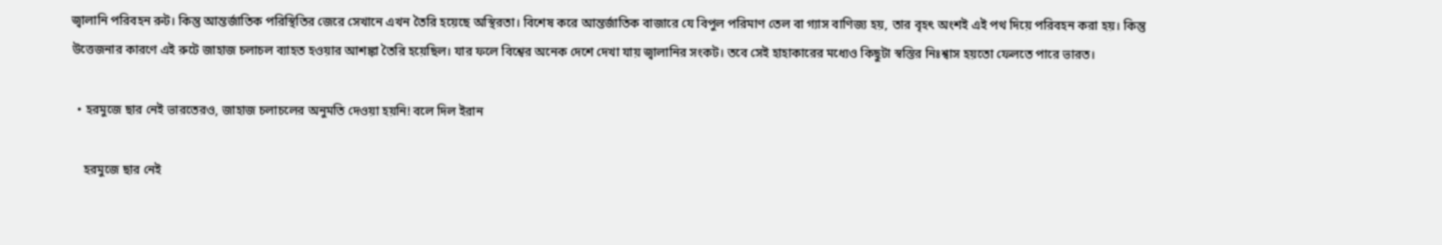জ্বালানি পরিবহন রুট। কিন্তু আন্তর্জাতিক পরিস্থিতির জেরে সেখানে এখন তৈরি হয়েছে অস্থিরতা। বিশেষ করে আন্তর্জাতিক বাজারে যে বিপুল পরিমাণ তেল বা গ্যাস বাণিজ্য হয়, তার বৃহৎ অংশই এই পথ দিয়ে পরিবহন করা হয়। কিন্তু উত্তেজনার কারণে এই রুটে জাহাজ চলাচল ব্যাহত হওয়ার আশঙ্কা তৈরি হয়েছিল। যার ফলে বিশ্বের অনেক দেশে দেখা যায় জ্বালানির সংকট। তবে সেই হাহাকারের মধ্যেও কিছুটা স্বস্তির নিঃশ্বাস হয়তো ফেলতে পারে ভারত।

  • হরমুজে ছার নেই ভারতেরও, জাহাজ চলাচলের অনুমতি দেওয়া হয়নি! বলে দিল ইরান

    হরমুজে ছার নেই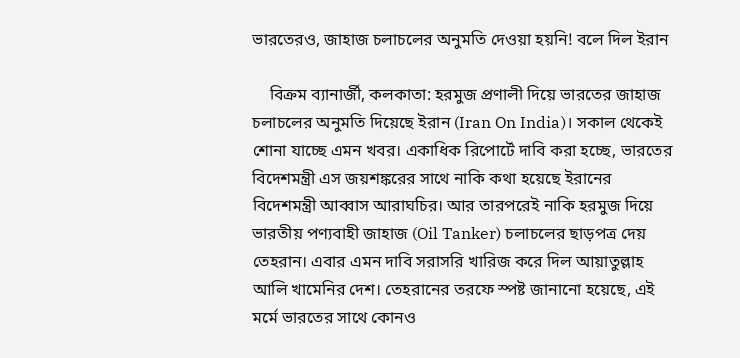ভারতেরও, জাহাজ চলাচলের অনুমতি দেওয়া হয়নি! বলে দিল ইরান

    বিক্রম ব্যানার্জী, কলকাতা: হরমুজ প্রণালী দিয়ে ভারতের জাহাজ চলাচলের অনুমতি দিয়েছে ইরান (Iran On India)। সকাল থেকেই শোনা যাচ্ছে এমন খবর। একাধিক রিপোর্টে দাবি করা হচ্ছে, ভারতের বিদেশমন্ত্রী এস জয়শঙ্করের সাথে নাকি কথা হয়েছে ইরানের বিদেশমন্ত্রী আব্বাস আরাঘচির। আর তারপরেই নাকি হরমুজ দিয়ে ভারতীয় পণ্যবাহী জাহাজ (Oil Tanker) চলাচলের ছাড়পত্র দেয় তেহরান। এবার এমন দাবি সরাসরি খারিজ করে দিল আয়াতুল্লাহ আলি খামেনির দেশ। তেহরানের তরফে স্পষ্ট জানানো হয়েছে, এই মর্মে ভারতের সাথে কোনও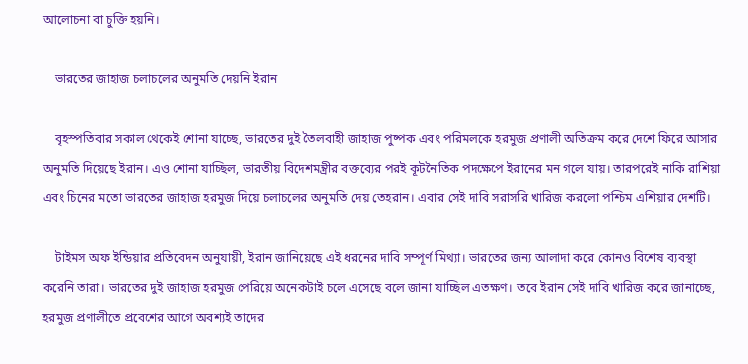আলোচনা বা চুক্তি হয়নি।

    ভারতের জাহাজ চলাচলের অনুমতি দেয়নি ইরান

    বৃহস্পতিবার সকাল থেকেই শোনা যাচ্ছে, ভারতের দুই তৈলবাহী জাহাজ পুষ্পক এবং পরিমলকে হরমুজ প্রণালী অতিক্রম করে দেশে ফিরে আসার অনুমতি দিয়েছে ইরান। এও শোনা যাচ্ছিল, ভারতীয় বিদেশমন্ত্রীর বক্তব্যের পরই কূটনৈতিক পদক্ষেপে ইরানের মন গলে যায়। তারপরেই নাকি রাশিয়া এবং চিনের মতো ভারতের জাহাজ হরমুজ দিয়ে চলাচলের অনুমতি দেয় তেহরান। এবার সেই দাবি সরাসরি খারিজ করলো পশ্চিম এশিয়ার দেশটি।

    টাইমস অফ ইন্ডিয়ার প্রতিবেদন অনুযায়ী, ইরান জানিয়েছে এই ধরনের দাবি সম্পূর্ণ মিথ্যা। ভারতের জন্য আলাদা করে কোনও বিশেষ ব্যবস্থা করেনি তারা। ভারতের দুই জাহাজ হরমুজ পেরিয়ে অনেকটাই চলে এসেছে বলে জানা যাচ্ছিল এতক্ষণ। তবে ইরান সেই দাবি খারিজ করে জানাচ্ছে, হরমুজ প্রণালীতে প্রবেশের আগে অবশ্যই তাদের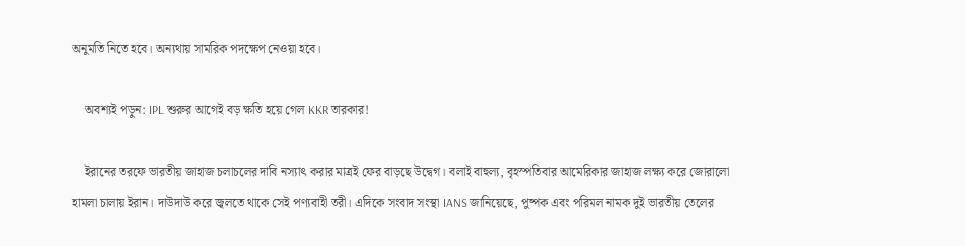অনুমতি নিতে হবে। অন্যথায় সামরিক পদক্ষেপ নেওয়া হবে।

    অবশ্যই পড়ুন: IPL শুরুর আগেই বড় ক্ষতি হয়ে গেল KKR তারকার!

    ইরানের তরফে ভারতীয় জাহাজ চলাচলের দাবি নস্যাৎ করার মাত্রই ফের বাড়ছে উদ্বেগ। বলাই বাহুল্য, বৃহস্পতিবার আমেরিকার জাহাজ লক্ষ্য করে জোরালো হামলা চালায় ইরান। দাউদাউ করে জ্বলতে থাকে সেই পণ্যবাহী তরী। এদিকে সংবাদ সংস্থা IANS জানিয়েছে, পুষ্পক এবং পরিমল নামক দুই ভারতীয় তেলের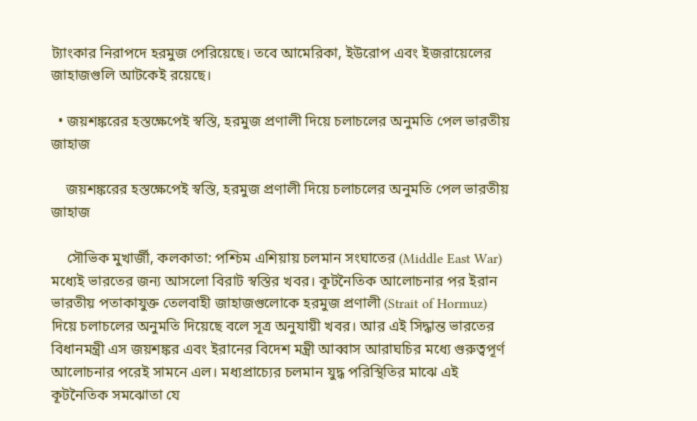ট্যাংকার নিরাপদে হরমুজ পেরিয়েছে। তবে আমেরিকা, ইউরোপ এবং ইজরায়েলের জাহাজগুলি আটকেই রয়েছে।

  • জয়শঙ্করের হস্তক্ষেপেই স্বস্তি, হরমুজ প্রণালী দিয়ে চলাচলের অনুমতি পেল ভারতীয় জাহাজ

    জয়শঙ্করের হস্তক্ষেপেই স্বস্তি, হরমুজ প্রণালী দিয়ে চলাচলের অনুমতি পেল ভারতীয় জাহাজ

    সৌভিক মুখার্জী, কলকাতা: পশ্চিম এশিয়ায় চলমান সংঘাতের (Middle East War) মধ্যেই ভারতের জন্য আসলো বিরাট স্বস্তির খবর। কূটনৈতিক আলোচনার পর ইরান ভারতীয় পতাকাযুক্ত তেলবাহী জাহাজগুলোকে হরমুজ প্রণালী (Strait of Hormuz) দিয়ে চলাচলের অনুমতি দিয়েছে বলে সূত্র অনুযায়ী খবর। আর এই সিদ্ধান্ত ভারতের বিধানমন্ত্রী এস জয়শঙ্কর এবং ইরানের বিদেশ মন্ত্রী আব্বাস আরাঘচির মধ্যে গুরুত্বপূর্ণ আলোচনার পরেই সামনে এল। মধ্যপ্রাচ্যের চলমান যুদ্ধ পরিস্থিতির মাঝে এই কূটনৈতিক সমঝোতা যে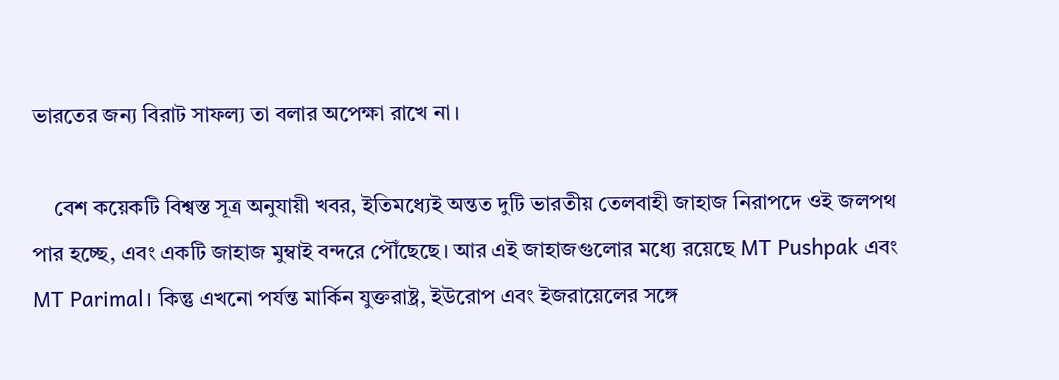ভারতের জন্য বিরাট সাফল্য তা বলার অপেক্ষা রাখে না।

    বেশ কয়েকটি বিশ্বস্ত সূত্র অনুযায়ী খবর, ইতিমধ্যেই অন্তত দুটি ভারতীয় তেলবাহী জাহাজ নিরাপদে ওই জলপথ পার হচ্ছে, এবং একটি জাহাজ মুম্বাই বন্দরে পৌঁছেছে। আর এই জাহাজগুলোর মধ্যে রয়েছে MT Pushpak এবং MT Parimal। কিন্তু এখনো পর্যন্ত মার্কিন যুক্তরাষ্ট্র, ইউরোপ এবং ইজরায়েলের সঙ্গে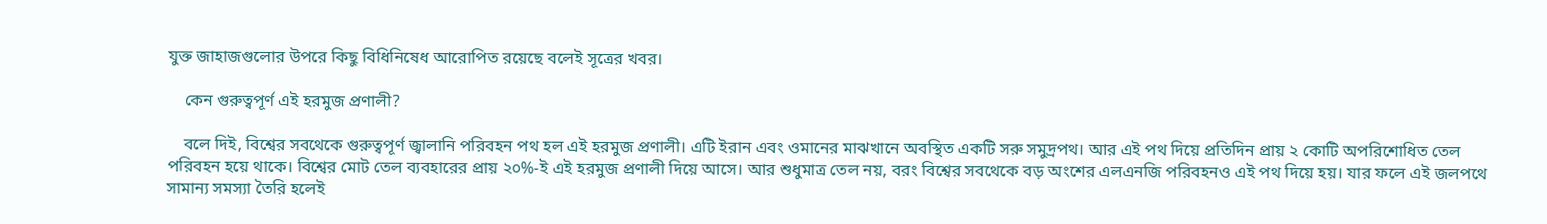যুক্ত জাহাজগুলোর উপরে কিছু বিধিনিষেধ আরোপিত রয়েছে বলেই সূত্রের খবর।

    কেন গুরুত্বপূর্ণ এই হরমুজ প্রণালী?

    বলে দিই, বিশ্বের সবথেকে গুরুত্বপূর্ণ জ্বালানি পরিবহন পথ হল এই হরমুজ প্রণালী। এটি ইরান এবং ওমানের মাঝখানে অবস্থিত একটি সরু সমুদ্রপথ। আর এই পথ দিয়ে প্রতিদিন প্রায় ২ কোটি অপরিশোধিত তেল পরিবহন হয়ে থাকে। বিশ্বের মোট তেল ব্যবহারের প্রায় ২০%-ই এই হরমুজ প্রণালী দিয়ে আসে। আর শুধুমাত্র তেল নয়, বরং বিশ্বের সবথেকে বড় অংশের এলএনজি পরিবহনও এই পথ দিয়ে হয়। যার ফলে এই জলপথে সামান্য সমস্যা তৈরি হলেই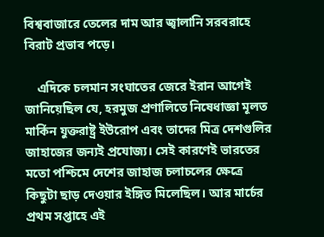বিশ্ববাজারে তেলের দাম আর জ্বালানি সরবরাহে বিরাট প্রভাব পড়ে।

    এদিকে চলমান সংঘাতের জেরে ইরান আগেই জানিয়েছিল যে, হরমুজ প্রণালিতে নিষেধাজ্ঞা মূলত মার্কিন যুক্তরাষ্ট্র ইউরোপ এবং তাদের মিত্র দেশগুলির জাহাজের জন্যই প্রযোজ্য। সেই কারণেই ভারতের মতো পশ্চিমে দেশের জাহাজ চলাচলের ক্ষেত্রে কিছুটা ছাড় দেওয়ার ইঙ্গিত মিলেছিল। আর মার্চের প্রথম সপ্তাহে এই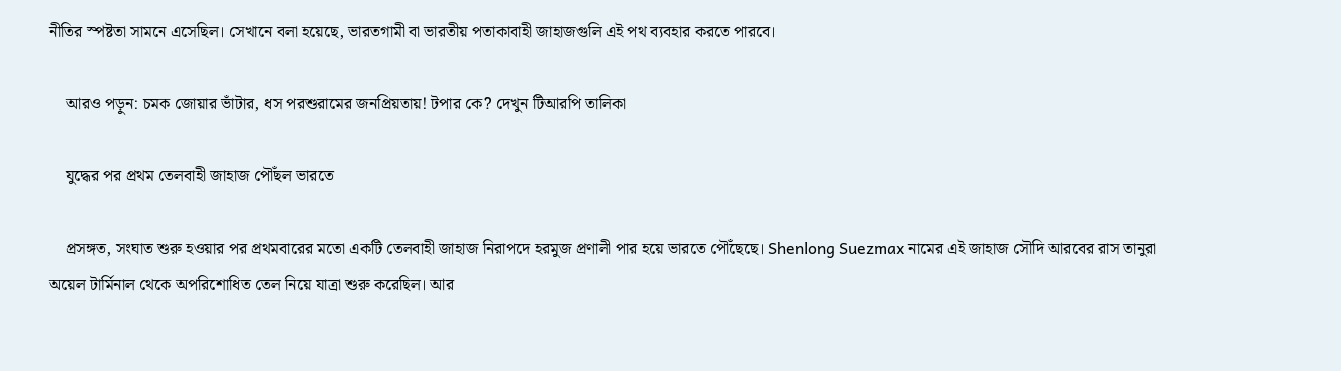নীতির স্পষ্টতা সামনে এসেছিল। সেখানে বলা হয়েছে, ভারতগামী বা ভারতীয় পতাকাবাহী জাহাজগুলি এই পথ ব্যবহার করতে পারবে।

    আরও পড়ুন: চমক জোয়ার ভাঁটার, ধস পরশুরামের জনপ্রিয়তায়! টপার কে? দেখুন টিআরপি তালিকা

    যুদ্ধের পর প্রথম তেলবাহী জাহাজ পৌঁছল ভারতে

    প্রসঙ্গত, সংঘাত শুরু হওয়ার পর প্রথমবারের মতো একটি তেলবাহী জাহাজ নিরাপদে হরমুজ প্রণালী পার হয়ে ভারতে পৌঁছেছে। Shenlong Suezmax নামের এই জাহাজ সৌদি আরবের রাস তানুরা অয়েল টার্মিনাল থেকে অপরিশোধিত তেল নিয়ে যাত্রা শুরু করেছিল। আর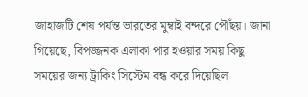জাহাজটি শেষ পর্যন্ত ভারতের মুম্বাই বন্দরে পৌঁছয়। জানা গিয়েছে, বিপজ্জনক এলাকা পার হওয়ার সময় কিছু সময়ের জন্য ট্রাকিং সিস্টেম বন্ধ করে দিয়েছিল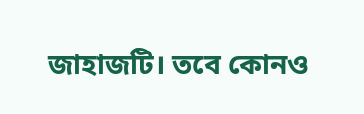জাহাজটি। তবে কোনও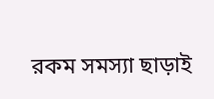রকম সমস্যা ছাড়াই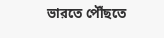ভারতে পৌঁছতে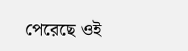পেরেছে ওই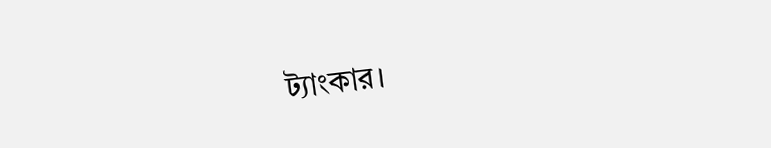ট্যাংকার।